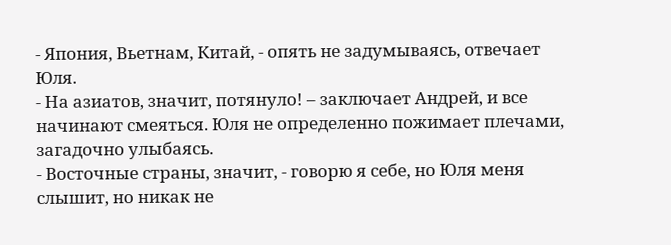- Япония, Вьетнам, Китай, - опять не задумываясь, отвечает Юля.
- На азиатов, значит, потянуло! – заключает Андрей, и все начинают смеяться. Юля не определенно пожимает плечами, загадочно улыбаясь.
- Восточные страны, значит, - говорю я себе, но Юля меня слышит, но никак не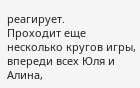реагирует.
Проходит еще несколько кругов игры, впереди всех Юля и Алина,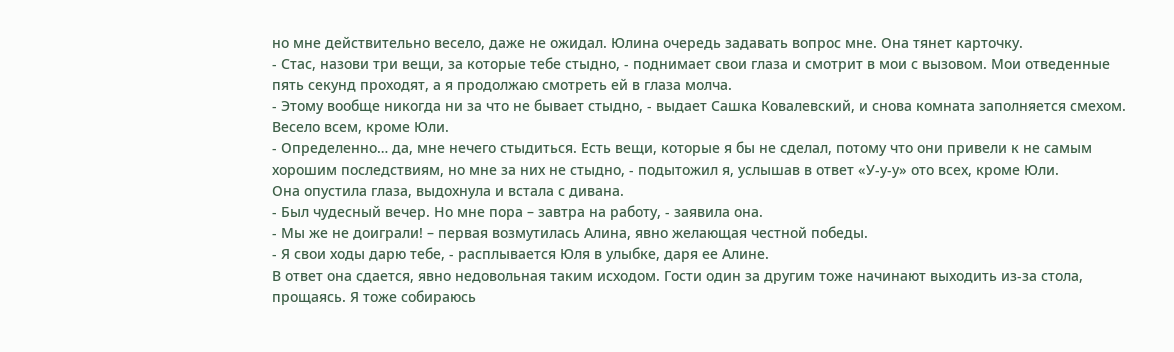но мне действительно весело, даже не ожидал. Юлина очередь задавать вопрос мне. Она тянет карточку.
- Стас, назови три вещи, за которые тебе стыдно, - поднимает свои глаза и смотрит в мои с вызовом. Мои отведенные пять секунд проходят, а я продолжаю смотреть ей в глаза молча.
- Этому вообще никогда ни за что не бывает стыдно, - выдает Сашка Ковалевский, и снова комната заполняется смехом. Весело всем, кроме Юли.
- Определенно… да, мне нечего стыдиться. Есть вещи, которые я бы не сделал, потому что они привели к не самым хорошим последствиям, но мне за них не стыдно, - подытожил я, услышав в ответ «У-у-у» ото всех, кроме Юли.
Она опустила глаза, выдохнула и встала с дивана.
- Был чудесный вечер. Но мне пора – завтра на работу, - заявила она.
- Мы же не доиграли! – первая возмутилась Алина, явно желающая честной победы.
- Я свои ходы дарю тебе, - расплывается Юля в улыбке, даря ее Алине.
В ответ она сдается, явно недовольная таким исходом. Гости один за другим тоже начинают выходить из-за стола, прощаясь. Я тоже собираюсь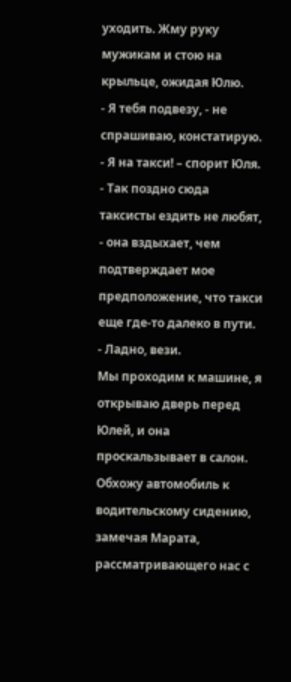уходить. Жму руку мужикам и стою на крыльце, ожидая Юлю.
- Я тебя подвезу, - не спрашиваю, констатирую.
- Я на такси! – спорит Юля.
- Так поздно сюда таксисты ездить не любят, - она вздыхает, чем подтверждает мое предположение, что такси еще где-то далеко в пути.
- Ладно, вези.
Мы проходим к машине, я открываю дверь перед Юлей, и она проскальзывает в салон. Обхожу автомобиль к водительскому сидению, замечая Марата, рассматривающего нас с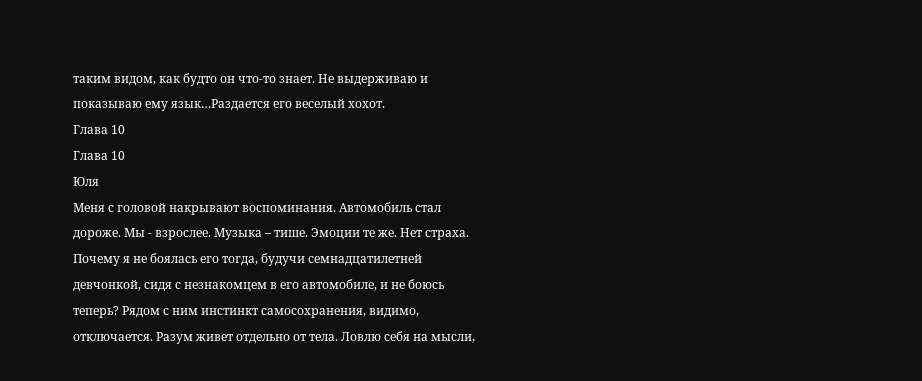таким видом, как будто он что-то знает. Не выдерживаю и показываю ему язык…Раздается его веселый хохот.
Глава 10
Глава 10
Юля
Меня с головой накрывают воспоминания. Автомобиль стал дороже. Мы - взрослее. Музыка – тише. Эмоции те же. Нет страха. Почему я не боялась его тогда, будучи семнадцатилетней девчонкой, сидя с незнакомцем в его автомобиле, и не боюсь теперь? Рядом с ним инстинкт самосохранения, видимо, отключается. Разум живет отдельно от тела. Ловлю себя на мысли,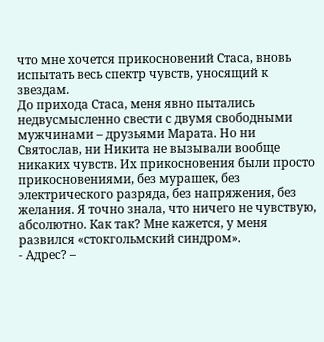что мне хочется прикосновений Стаса, вновь испытать весь спектр чувств, уносящий к звездам.
До прихода Стаса, меня явно пытались недвусмысленно свести с двумя свободными мужчинами – друзьями Марата. Но ни Святослав, ни Никита не вызывали вообще никаких чувств. Их прикосновения были просто прикосновениями, без мурашек, без электрического разряда, без напряжения, без желания. Я точно знала, что ничего не чувствую, абсолютно. Как так? Мне кажется, у меня развился «стокгольмский синдром».
- Адрес? –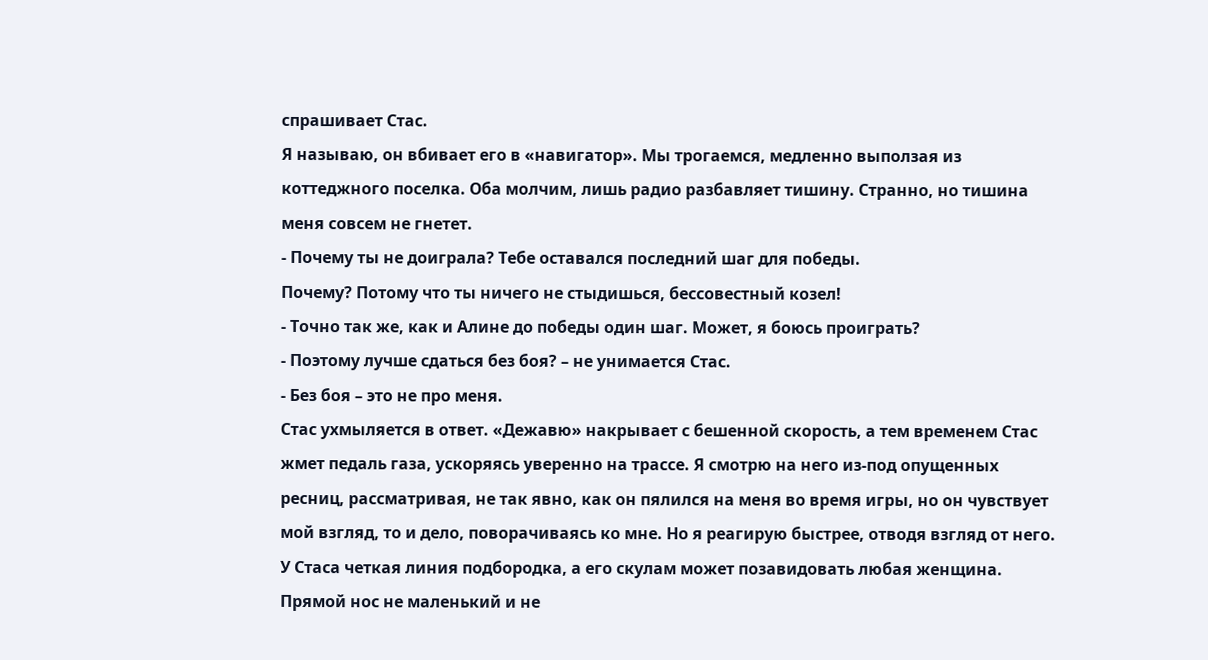спрашивает Стас.
Я называю, он вбивает его в «навигатор». Мы трогаемся, медленно выползая из коттеджного поселка. Оба молчим, лишь радио разбавляет тишину. Странно, но тишина меня совсем не гнетет.
- Почему ты не доиграла? Тебе оставался последний шаг для победы.
Почему? Потому что ты ничего не стыдишься, бессовестный козел!
- Точно так же, как и Алине до победы один шаг. Может, я боюсь проиграть?
- Поэтому лучше сдаться без боя? – не унимается Стас.
- Без боя – это не про меня.
Стас ухмыляется в ответ. «Дежавю» накрывает с бешенной скорость, а тем временем Стас жмет педаль газа, ускоряясь уверенно на трассе. Я смотрю на него из-под опущенных ресниц, рассматривая, не так явно, как он пялился на меня во время игры, но он чувствует мой взгляд, то и дело, поворачиваясь ко мне. Но я реагирую быстрее, отводя взгляд от него. У Стаса четкая линия подбородка, а его скулам может позавидовать любая женщина. Прямой нос не маленький и не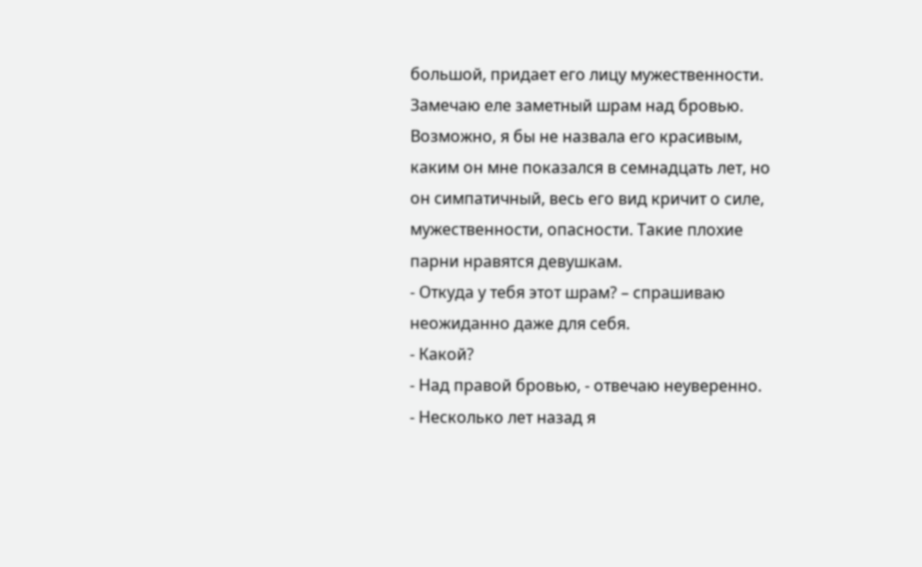большой, придает его лицу мужественности. Замечаю еле заметный шрам над бровью. Возможно, я бы не назвала его красивым, каким он мне показался в семнадцать лет, но он симпатичный, весь его вид кричит о силе, мужественности, опасности. Такие плохие парни нравятся девушкам.
- Откуда у тебя этот шрам? – спрашиваю неожиданно даже для себя.
- Какой?
- Над правой бровью, - отвечаю неуверенно.
- Несколько лет назад я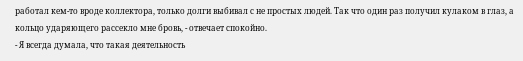работал кем-то вроде коллектора, только долги выбивал с не простых людей. Так что один раз получил кулаком в глаз, а кольцо ударяющего рассекло мне бровь, - отвечает спокойно.
- Я всегда думала, что такая деятельность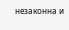незаконна и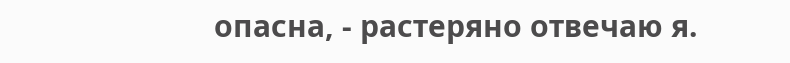опасна, - растеряно отвечаю я.